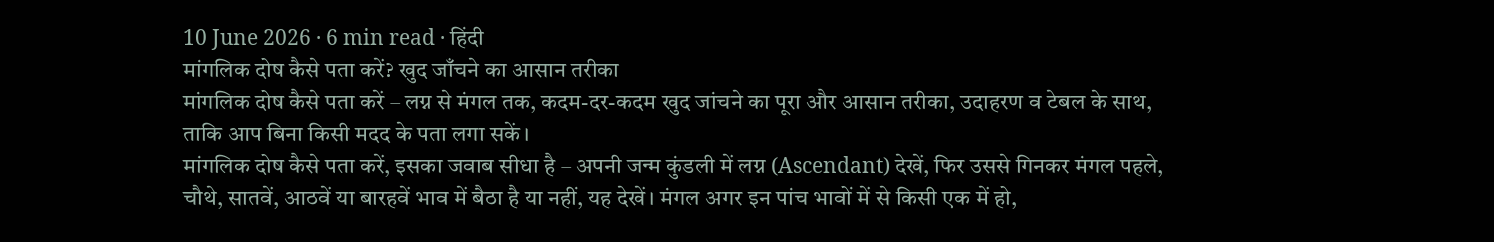10 June 2026 · 6 min read · हिंदी
मांगलिक दोष कैसे पता करें? खुद जाँचने का आसान तरीका
मांगलिक दोष कैसे पता करें – लग्न से मंगल तक, कदम-दर-कदम खुद जांचने का पूरा और आसान तरीका, उदाहरण व टेबल के साथ, ताकि आप बिना किसी मदद के पता लगा सकें।
मांगलिक दोष कैसे पता करें, इसका जवाब सीधा है – अपनी जन्म कुंडली में लग्न (Ascendant) देखें, फिर उससे गिनकर मंगल पहले, चौथे, सातवें, आठवें या बारहवें भाव में बैठा है या नहीं, यह देखें। मंगल अगर इन पांच भावों में से किसी एक में हो,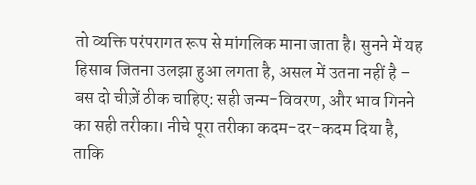तो व्यक्ति परंपरागत रूप से मांगलिक माना जाता है। सुनने में यह हिसाब जितना उलझा हुआ लगता है, असल में उतना नहीं है – बस दो चीज़ें ठीक चाहिए: सही जन्म-विवरण, और भाव गिनने का सही तरीका। नीचे पूरा तरीका कदम-दर-कदम दिया है, ताकि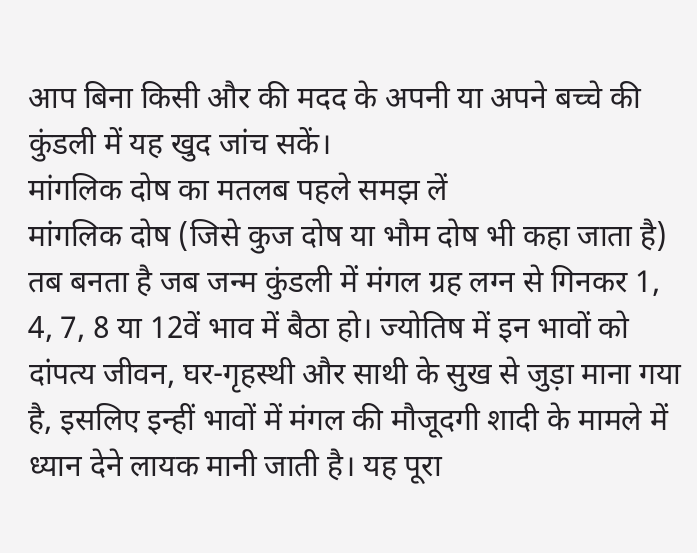आप बिना किसी और की मदद के अपनी या अपने बच्चे की कुंडली में यह खुद जांच सकें।
मांगलिक दोष का मतलब पहले समझ लें
मांगलिक दोष (जिसे कुज दोष या भौम दोष भी कहा जाता है) तब बनता है जब जन्म कुंडली में मंगल ग्रह लग्न से गिनकर 1, 4, 7, 8 या 12वें भाव में बैठा हो। ज्योतिष में इन भावों को दांपत्य जीवन, घर-गृहस्थी और साथी के सुख से जुड़ा माना गया है, इसलिए इन्हीं भावों में मंगल की मौजूदगी शादी के मामले में ध्यान देने लायक मानी जाती है। यह पूरा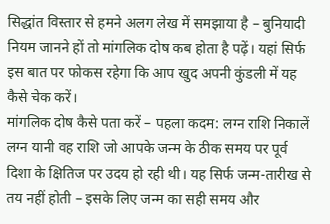सिद्धांत विस्तार से हमने अलग लेख में समझाया है – बुनियादी नियम जानने हों तो मांगलिक दोष कब होता है पढ़ें। यहां सिर्फ इस बात पर फोकस रहेगा कि आप खुद अपनी कुंडली में यह कैसे चेक करें।
मांगलिक दोष कैसे पता करें – पहला कदम: लग्न राशि निकालें
लग्न यानी वह राशि जो आपके जन्म के ठीक समय पर पूर्व दिशा के क्षितिज पर उदय हो रही थी। यह सिर्फ जन्म-तारीख से तय नहीं होती – इसके लिए जन्म का सही समय और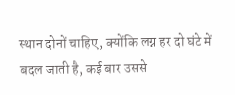स्थान दोनों चाहिए, क्योंकि लग्न हर दो घंटे में बदल जाती है, कई बार उससे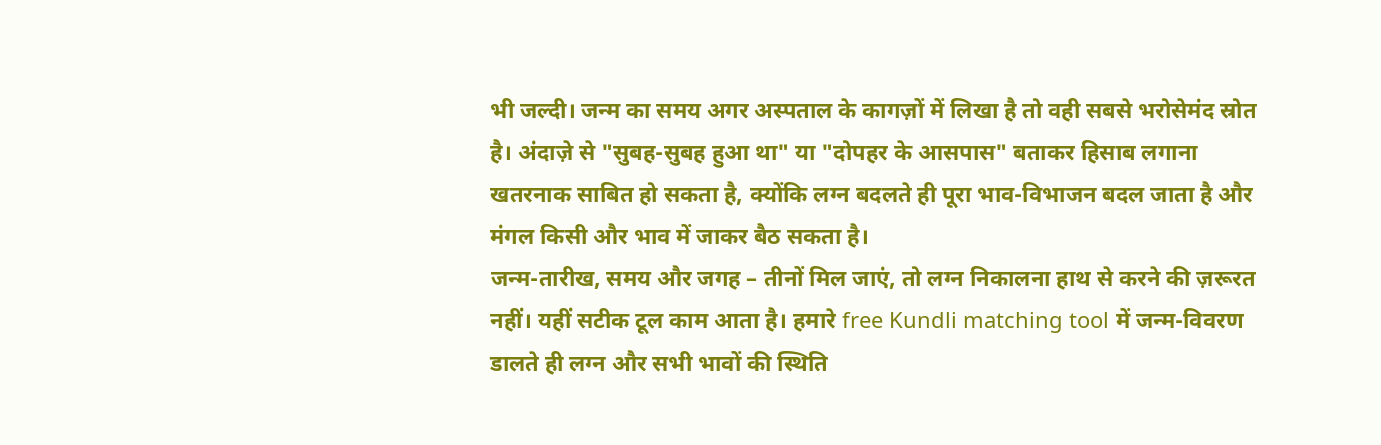भी जल्दी। जन्म का समय अगर अस्पताल के कागज़ों में लिखा है तो वही सबसे भरोसेमंद स्रोत है। अंदाज़े से "सुबह-सुबह हुआ था" या "दोपहर के आसपास" बताकर हिसाब लगाना खतरनाक साबित हो सकता है, क्योंकि लग्न बदलते ही पूरा भाव-विभाजन बदल जाता है और मंगल किसी और भाव में जाकर बैठ सकता है।
जन्म-तारीख, समय और जगह – तीनों मिल जाएं, तो लग्न निकालना हाथ से करने की ज़रूरत नहीं। यहीं सटीक टूल काम आता है। हमारे free Kundli matching tool में जन्म-विवरण डालते ही लग्न और सभी भावों की स्थिति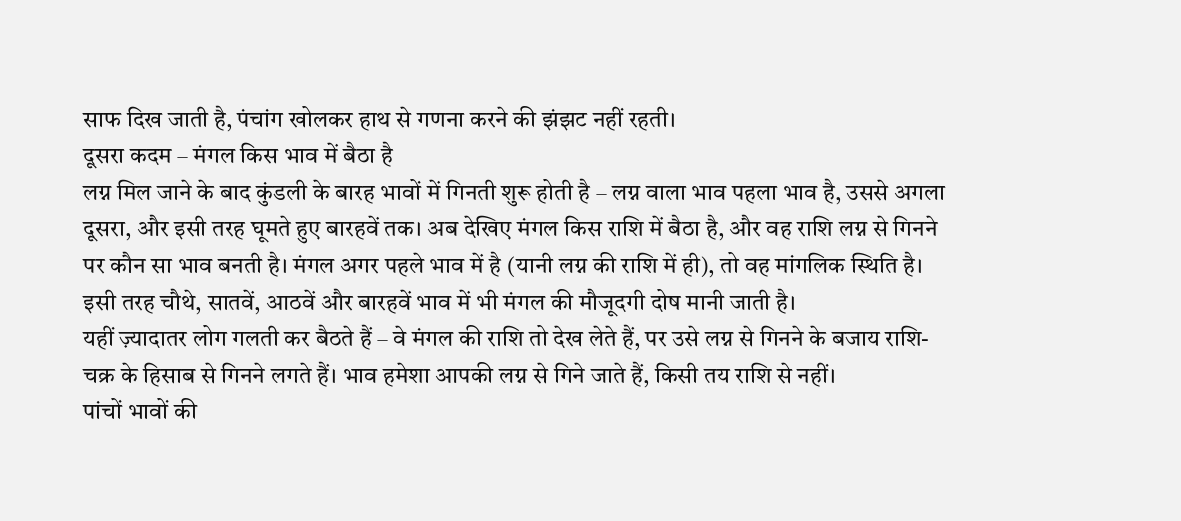साफ दिख जाती है, पंचांग खोलकर हाथ से गणना करने की झंझट नहीं रहती।
दूसरा कदम – मंगल किस भाव में बैठा है
लग्न मिल जाने के बाद कुंडली के बारह भावों में गिनती शुरू होती है – लग्न वाला भाव पहला भाव है, उससे अगला दूसरा, और इसी तरह घूमते हुए बारहवें तक। अब देखिए मंगल किस राशि में बैठा है, और वह राशि लग्न से गिनने पर कौन सा भाव बनती है। मंगल अगर पहले भाव में है (यानी लग्न की राशि में ही), तो वह मांगलिक स्थिति है। इसी तरह चौथे, सातवें, आठवें और बारहवें भाव में भी मंगल की मौजूदगी दोष मानी जाती है।
यहीं ज़्यादातर लोग गलती कर बैठते हैं – वे मंगल की राशि तो देख लेते हैं, पर उसे लग्न से गिनने के बजाय राशि-चक्र के हिसाब से गिनने लगते हैं। भाव हमेशा आपकी लग्न से गिने जाते हैं, किसी तय राशि से नहीं।
पांचों भावों की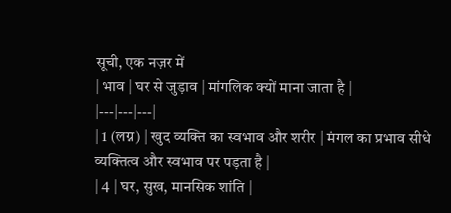सूची, एक नज़र में
| भाव | घर से जुड़ाव | मांगलिक क्यों माना जाता है |
|---|---|---|
| 1 (लग्न) | खुद व्यक्ति का स्वभाव और शरीर | मंगल का प्रभाव सीधे व्यक्तित्व और स्वभाव पर पड़ता है |
| 4 | घर, सुख, मानसिक शांति |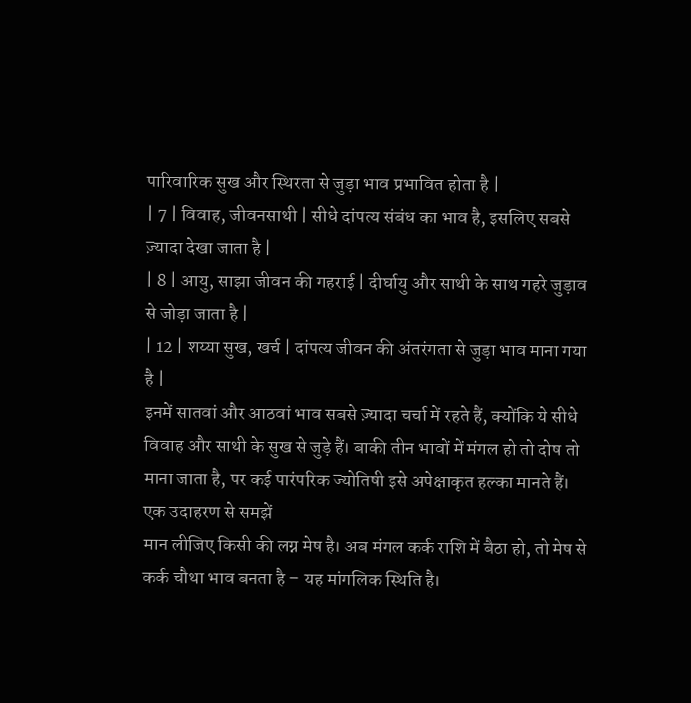पारिवारिक सुख और स्थिरता से जुड़ा भाव प्रभावित होता है |
| 7 | विवाह, जीवनसाथी | सीधे दांपत्य संबंध का भाव है, इसलिए सबसे ज़्यादा देखा जाता है |
| 8 | आयु, साझा जीवन की गहराई | दीर्घायु और साथी के साथ गहरे जुड़ाव से जोड़ा जाता है |
| 12 | शय्या सुख, खर्च | दांपत्य जीवन की अंतरंगता से जुड़ा भाव माना गया है |
इनमें सातवां और आठवां भाव सबसे ज़्यादा चर्चा में रहते हैं, क्योंकि ये सीधे विवाह और साथी के सुख से जुड़े हैं। बाकी तीन भावों में मंगल हो तो दोष तो माना जाता है, पर कई पारंपरिक ज्योतिषी इसे अपेक्षाकृत हल्का मानते हैं।
एक उदाहरण से समझें
मान लीजिए किसी की लग्न मेष है। अब मंगल कर्क राशि में बैठा हो, तो मेष से कर्क चौथा भाव बनता है – यह मांगलिक स्थिति है।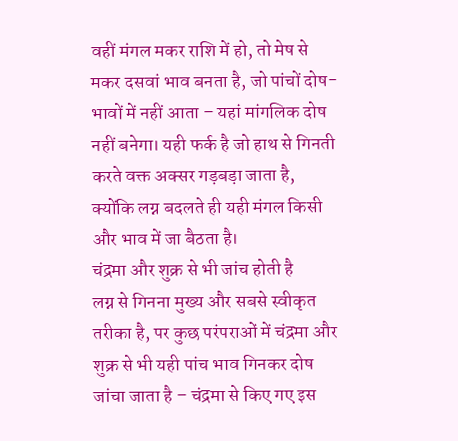वहीं मंगल मकर राशि में हो, तो मेष से मकर दसवां भाव बनता है, जो पांचों दोष-भावों में नहीं आता – यहां मांगलिक दोष नहीं बनेगा। यही फर्क है जो हाथ से गिनती करते वक्त अक्सर गड़बड़ा जाता है, क्योंकि लग्न बदलते ही यही मंगल किसी और भाव में जा बैठता है।
चंद्रमा और शुक्र से भी जांच होती है
लग्न से गिनना मुख्य और सबसे स्वीकृत तरीका है, पर कुछ परंपराओं में चंद्रमा और शुक्र से भी यही पांच भाव गिनकर दोष जांचा जाता है – चंद्रमा से किए गए इस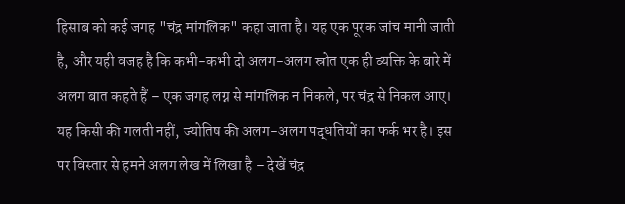हिसाब को कई जगह "चंद्र मांगलिक" कहा जाता है। यह एक पूरक जांच मानी जाती है, और यही वजह है कि कभी-कभी दो अलग-अलग स्रोत एक ही व्यक्ति के बारे में अलग बात कहते हैं – एक जगह लग्न से मांगलिक न निकले, पर चंद्र से निकल आए। यह किसी की गलती नहीं, ज्योतिष की अलग-अलग पद्धतियों का फर्क भर है। इस पर विस्तार से हमने अलग लेख में लिखा है – देखें चंद्र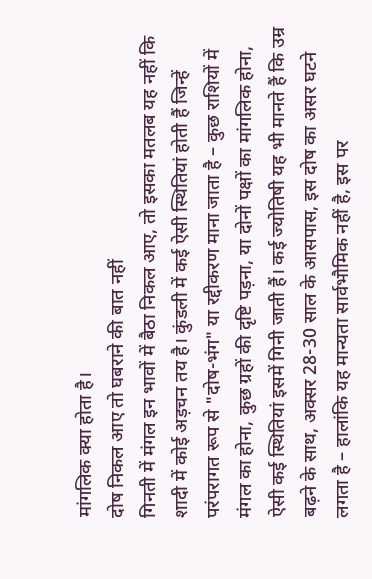मांगलिक क्या होता है।
दोष निकल आए तो घबराने की बात नहीं
गिनती में मंगल इन भावों में बैठा निकल आए, तो इसका मतलब यह नहीं कि शादी में कोई अड़चन तय है। कुंडली में कई ऐसी स्थितियां होती हैं जिन्हें परंपरागत रूप से "दोष-भंग" या रद्दीकरण माना जाता है – कुछ राशियों में मंगल का होना, कुछ ग्रहों की दृष्टि पड़ना, या दोनों पक्षों का मांगलिक होना, ऐसी कई स्थितियां इसमें गिनी जाती हैं। कई ज्योतिषी यह भी मानते हैं कि उम्र बढ़ने के साथ, अक्सर 28-30 साल के आसपास, इस दोष का असर घटने लगता है – हालांकि यह मान्यता सार्वभौमिक नहीं है, इस पर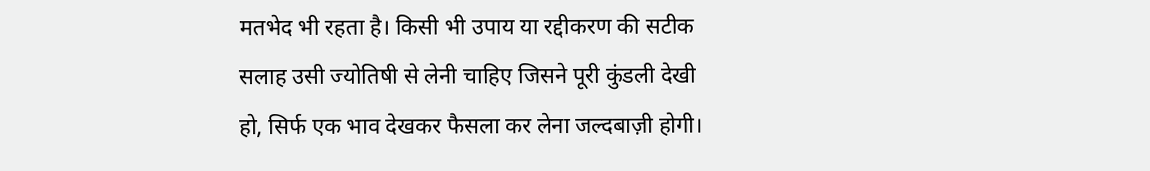मतभेद भी रहता है। किसी भी उपाय या रद्दीकरण की सटीक सलाह उसी ज्योतिषी से लेनी चाहिए जिसने पूरी कुंडली देखी हो, सिर्फ एक भाव देखकर फैसला कर लेना जल्दबाज़ी होगी।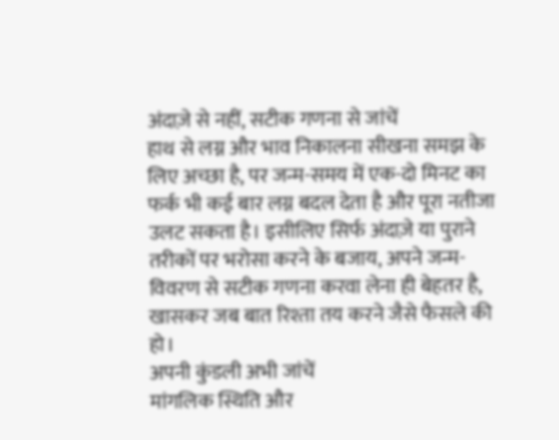अंदाज़े से नहीं, सटीक गणना से जांचें
हाथ से लग्न और भाव निकालना सीखना समझ के लिए अच्छा है, पर जन्म-समय में एक-दो मिनट का फर्क भी कई बार लग्न बदल देता है और पूरा नतीजा उलट सकता है। इसीलिए सिर्फ अंदाज़े या पुराने तरीकों पर भरोसा करने के बजाय, अपने जन्म-विवरण से सटीक गणना करवा लेना ही बेहतर है, खासकर जब बात रिश्ता तय करने जैसे फैसले की हो।
अपनी कुंडली अभी जांचें
मांगलिक स्थिति और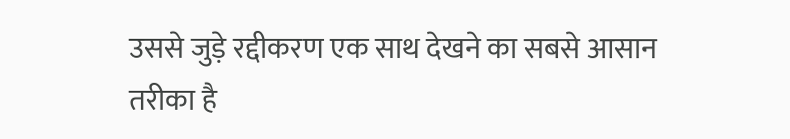उससे जुड़े रद्दीकरण एक साथ देखने का सबसे आसान तरीका है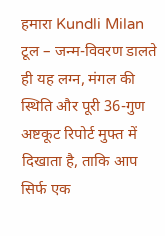हमारा Kundli Milan टूल – जन्म-विवरण डालते ही यह लग्न, मंगल की स्थिति और पूरी 36-गुण अष्टकूट रिपोर्ट मुफ्त में दिखाता है, ताकि आप सिर्फ एक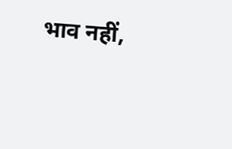भाव नहीं,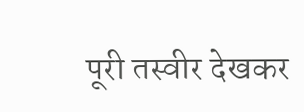पूरी तस्वीर देखकर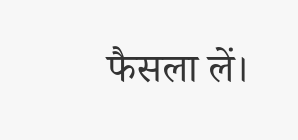फैसला लें।